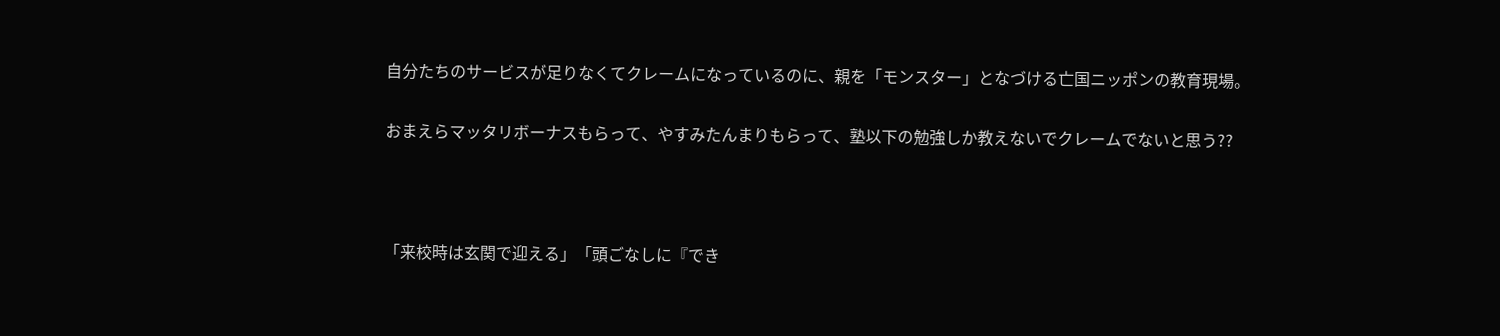自分たちのサービスが足りなくてクレームになっているのに、親を「モンスター」となづける亡国ニッポンの教育現場。

おまえらマッタリボーナスもらって、やすみたんまりもらって、塾以下の勉強しか教えないでクレームでないと思う??



「来校時は玄関で迎える」「頭ごなしに『でき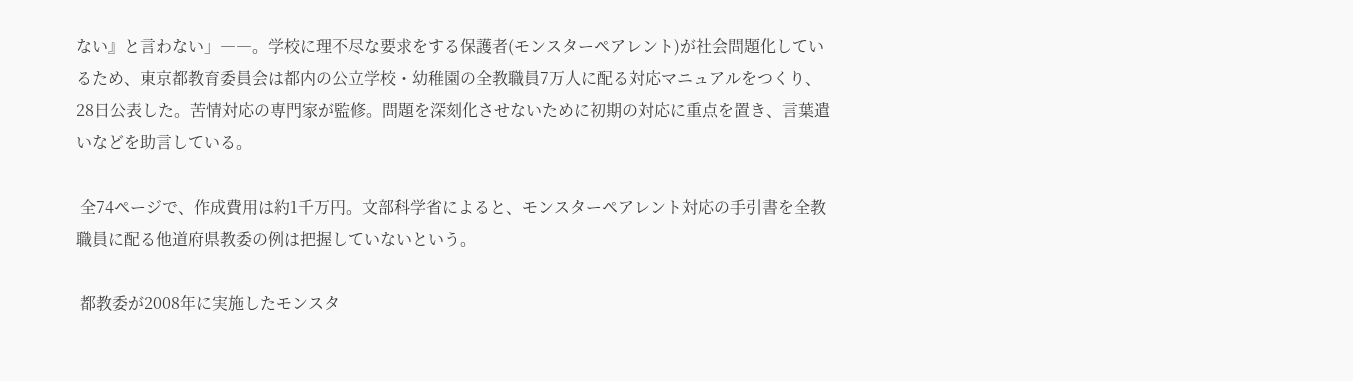ない』と言わない」――。学校に理不尽な要求をする保護者(モンスターペアレント)が社会問題化しているため、東京都教育委員会は都内の公立学校・幼稚園の全教職員7万人に配る対応マニュアルをつくり、28日公表した。苦情対応の専門家が監修。問題を深刻化させないために初期の対応に重点を置き、言葉遣いなどを助言している。

 全74ページで、作成費用は約1千万円。文部科学省によると、モンスターペアレント対応の手引書を全教職員に配る他道府県教委の例は把握していないという。

 都教委が2008年に実施したモンスタ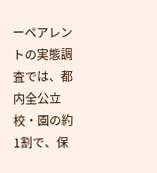ーペアレントの実態調査では、都内全公立校・園の約1割で、保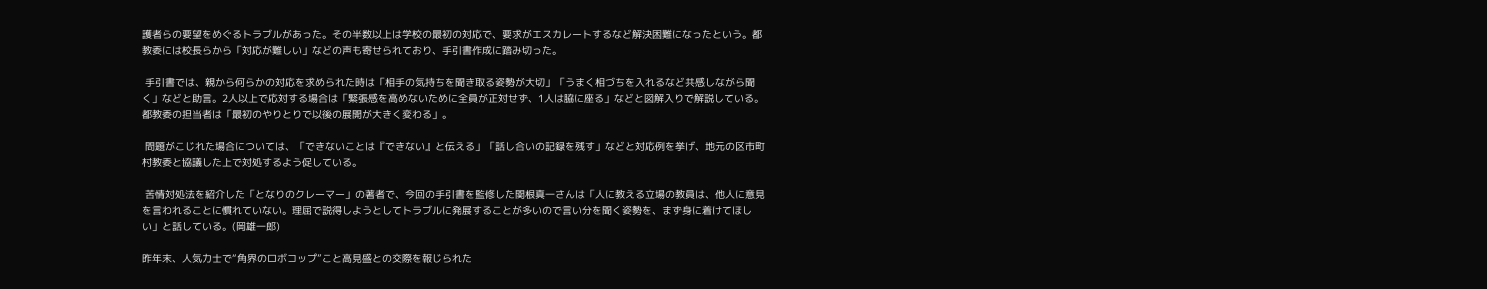護者らの要望をめぐるトラブルがあった。その半数以上は学校の最初の対応で、要求がエスカレートするなど解決困難になったという。都教委には校長らから「対応が難しい」などの声も寄せられており、手引書作成に踏み切った。

 手引書では、親から何らかの対応を求められた時は「相手の気持ちを聞き取る姿勢が大切」「うまく相づちを入れるなど共感しながら聞く」などと助言。2人以上で応対する場合は「緊張感を高めないために全員が正対せず、1人は脇に座る」などと図解入りで解説している。都教委の担当者は「最初のやりとりで以後の展開が大きく変わる」。

 問題がこじれた場合については、「できないことは『できない』と伝える」「話し合いの記録を残す」などと対応例を挙げ、地元の区市町村教委と協議した上で対処するよう促している。

 苦情対処法を紹介した「となりのクレーマー」の著者で、今回の手引書を監修した関根真一さんは「人に教える立場の教員は、他人に意見を言われることに慣れていない。理屈で説得しようとしてトラブルに発展することが多いので言い分を聞く姿勢を、まず身に着けてほしい」と話している。(岡雄一郎)

昨年末、人気力士で“角界のロボコップ”こと高見盛との交際を報じられた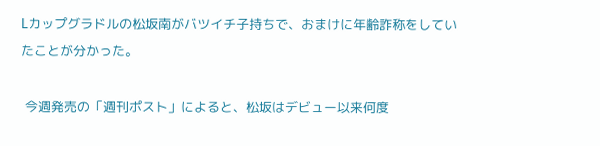Lカップグラドルの松坂南がバツイチ子持ちで、おまけに年齢詐称をしていたことが分かった。

 今週発売の「週刊ポスト」によると、松坂はデビュー以来何度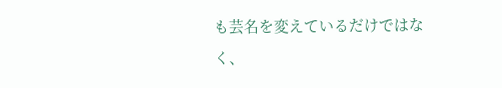も芸名を変えているだけではなく、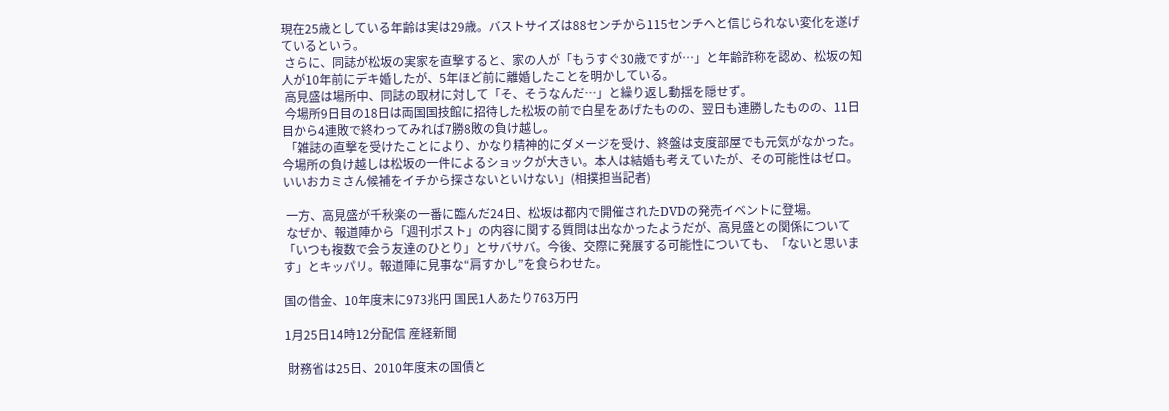現在25歳としている年齢は実は29歳。バストサイズは88センチから115センチへと信じられない変化を遂げているという。
 さらに、同誌が松坂の実家を直撃すると、家の人が「もうすぐ30歳ですが…」と年齢詐称を認め、松坂の知人が10年前にデキ婚したが、5年ほど前に離婚したことを明かしている。
 高見盛は場所中、同誌の取材に対して「そ、そうなんだ…」と繰り返し動揺を隠せず。
 今場所9日目の18日は両国国技館に招待した松坂の前で白星をあげたものの、翌日も連勝したものの、11日目から4連敗で終わってみれば7勝8敗の負け越し。
 「雑誌の直撃を受けたことにより、かなり精神的にダメージを受け、終盤は支度部屋でも元気がなかった。今場所の負け越しは松坂の一件によるショックが大きい。本人は結婚も考えていたが、その可能性はゼロ。いいおカミさん候補をイチから探さないといけない」(相撲担当記者)

 一方、高見盛が千秋楽の一番に臨んだ24日、松坂は都内で開催されたDVDの発売イベントに登場。
 なぜか、報道陣から「週刊ポスト」の内容に関する質問は出なかったようだが、高見盛との関係について「いつも複数で会う友達のひとり」とサバサバ。今後、交際に発展する可能性についても、「ないと思います」とキッパリ。報道陣に見事な“肩すかし”を食らわせた。

国の借金、10年度末に973兆円 国民1人あたり763万円

1月25日14時12分配信 産経新聞

 財務省は25日、2010年度末の国債と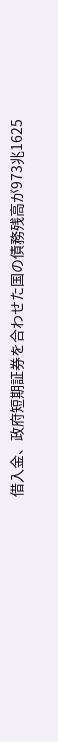借入金、政府短期証券を合わせた国の債務残高が973兆1625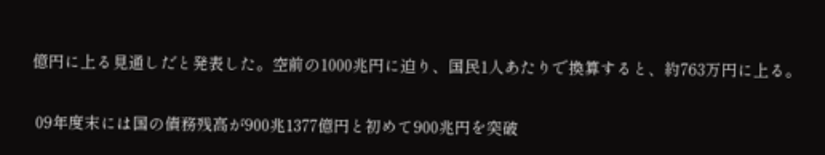億円に上る見通しだと発表した。空前の1000兆円に迫り、国民1人あたりで換算すると、約763万円に上る。

 09年度末には国の債務残高が900兆1377億円と初めて900兆円を突破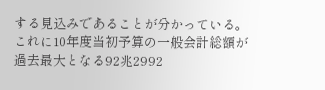する見込みであることが分かっている。これに10年度当初予算の一般会計総額が過去最大となる92兆2992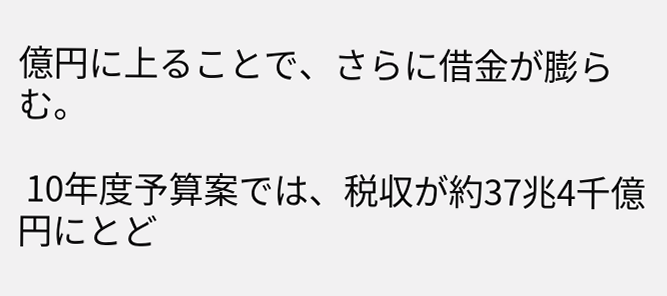億円に上ることで、さらに借金が膨らむ。

 10年度予算案では、税収が約37兆4千億円にとど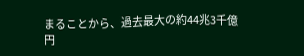まることから、過去最大の約44兆3千億円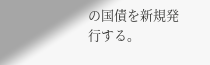の国債を新規発行する。